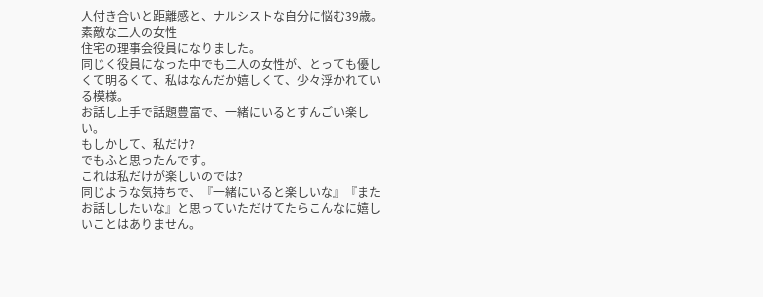人付き合いと距離感と、ナルシストな自分に悩む39歳。
素敵な二人の女性
住宅の理事会役員になりました。
同じく役員になった中でも二人の女性が、とっても優しくて明るくて、私はなんだか嬉しくて、少々浮かれている模様。
お話し上手で話題豊富で、一緒にいるとすんごい楽しい。
もしかして、私だけ?
でもふと思ったんです。
これは私だけが楽しいのでは?
同じような気持ちで、『一緒にいると楽しいな』『またお話ししたいな』と思っていただけてたらこんなに嬉しいことはありません。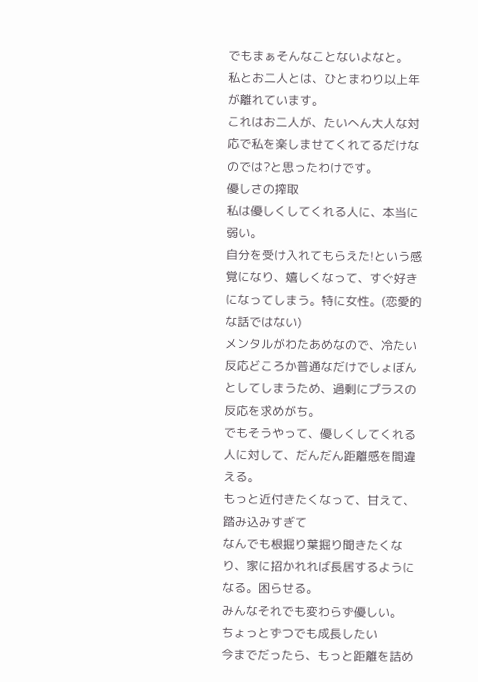でもまぁそんなことないよなと。
私とお二人とは、ひとまわり以上年が離れています。
これはお二人が、たいへん大人な対応で私を楽しませてくれてるだけなのでは?と思ったわけです。
優しさの搾取
私は優しくしてくれる人に、本当に弱い。
自分を受け入れてもらえた!という感覚になり、嬉しくなって、すぐ好きになってしまう。特に女性。(恋愛的な話ではない)
メンタルがわたあめなので、冷たい反応どころか普通なだけでしょぼんとしてしまうため、過剰にプラスの反応を求めがち。
でもそうやって、優しくしてくれる人に対して、だんだん距離感を間違える。
もっと近付きたくなって、甘えて、踏み込みすぎて
なんでも根掘り葉掘り聞きたくなり、家に招かれれば長居するようになる。困らせる。
みんなそれでも変わらず優しい。
ちょっとずつでも成長したい
今までだったら、もっと距離を詰め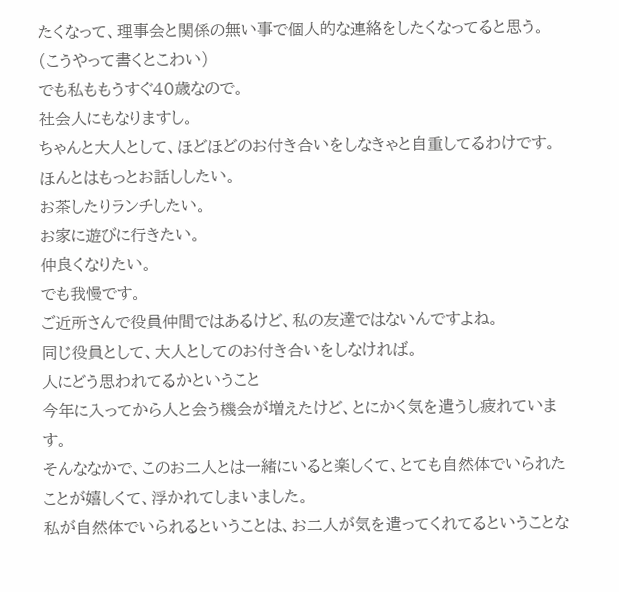たくなって、理事会と関係の無い事で個人的な連絡をしたくなってると思う。
(こうやって書くとこわい)
でも私ももうすぐ40歳なので。
社会人にもなりますし。
ちゃんと大人として、ほどほどのお付き合いをしなきゃと自重してるわけです。
ほんとはもっとお話ししたい。
お茶したりランチしたい。
お家に遊びに行きたい。
仲良くなりたい。
でも我慢です。
ご近所さんで役員仲間ではあるけど、私の友達ではないんですよね。
同じ役員として、大人としてのお付き合いをしなければ。
人にどう思われてるかということ
今年に入ってから人と会う機会が増えたけど、とにかく気を遣うし疲れています。
そんななかで、このお二人とは一緒にいると楽しくて、とても自然体でいられたことが嬉しくて、浮かれてしまいました。
私が自然体でいられるということは、お二人が気を遣ってくれてるということな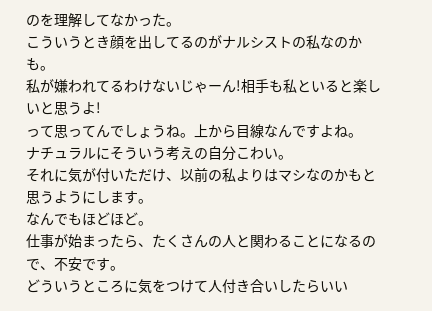のを理解してなかった。
こういうとき顔を出してるのがナルシストの私なのかも。
私が嫌われてるわけないじゃーん!相手も私といると楽しいと思うよ!
って思ってんでしょうね。上から目線なんですよね。
ナチュラルにそういう考えの自分こわい。
それに気が付いただけ、以前の私よりはマシなのかもと思うようにします。
なんでもほどほど。
仕事が始まったら、たくさんの人と関わることになるので、不安です。
どういうところに気をつけて人付き合いしたらいい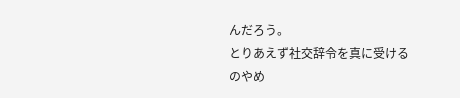んだろう。
とりあえず社交辞令を真に受けるのやめ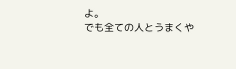よ。
でも全ての人とうまくや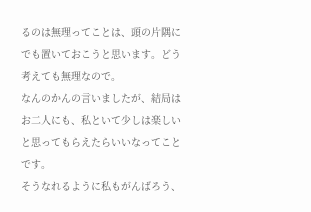るのは無理ってことは、頭の片隅にでも置いておこうと思います。どう考えても無理なので。
なんのかんの言いましたが、結局は
お二人にも、私といて少しは楽しいと思ってもらえたらいいなってことです。
そうなれるように私もがんばろう、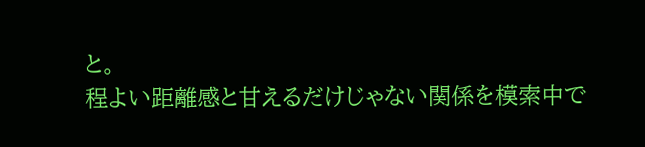と。
程よい距離感と甘えるだけじゃない関係を模索中で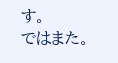す。
ではまた。